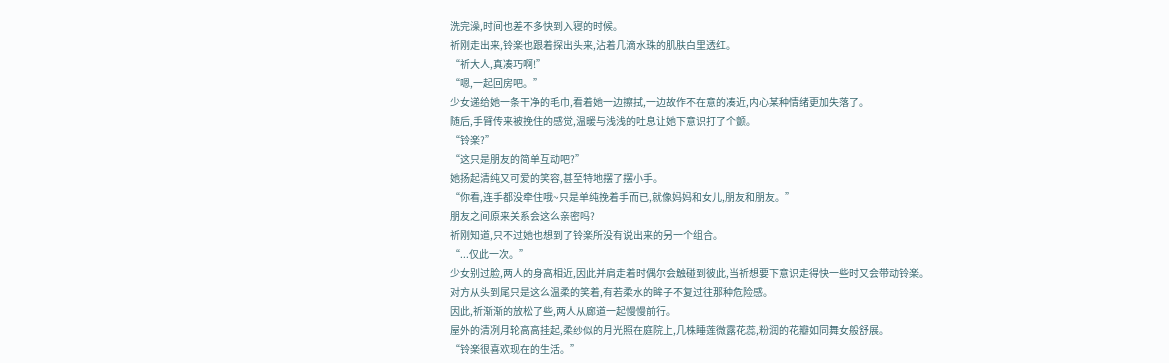洗完澡,时间也差不多快到入寝的时候。
祈刚走出来,铃楽也跟着探出头来,沾着几滴水珠的肌肤白里透红。
“祈大人,真凑巧啊!”
“嗯,一起回房吧。”
少女递给她一条干净的毛巾,看着她一边擦拭,一边故作不在意的凑近,内心某种情绪更加失落了。
随后,手臂传来被挽住的感觉,温暖与浅浅的吐息让她下意识打了个颤。
“铃楽?”
“这只是朋友的简单互动吧?”
她扬起清纯又可爱的笑容,甚至特地摆了摆小手。
“你看,连手都没牵住哦~只是单纯挽着手而已,就像妈妈和女儿,朋友和朋友。”
朋友之间原来关系会这么亲密吗?
祈刚知道,只不过她也想到了铃楽所没有说出来的另一个组合。
“...仅此一次。”
少女别过脸,两人的身高相近,因此并肩走着时偶尔会触碰到彼此,当祈想要下意识走得快一些时又会带动铃楽。
对方从头到尾只是这么温柔的笑着,有若柔水的眸子不复过往那种危险感。
因此,祈渐渐的放松了些,两人从廊道一起慢慢前行。
屋外的清冽月轮高高挂起,柔纱似的月光照在庭院上,几株睡莲微露花蕊,粉润的花瓣如同舞女般舒展。
“铃楽很喜欢现在的生活。”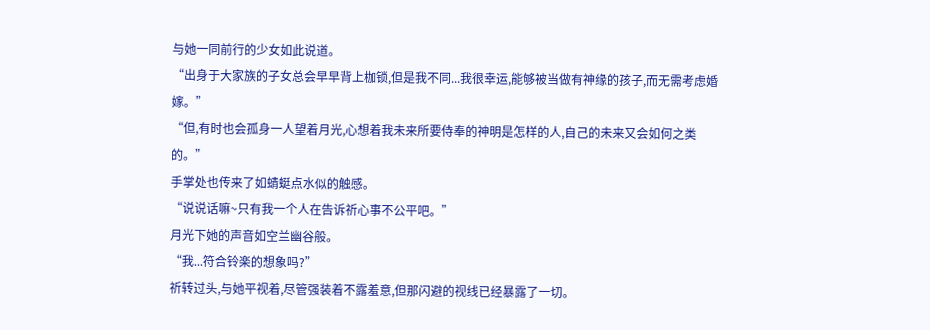与她一同前行的少女如此说道。
“出身于大家族的子女总会早早背上枷锁,但是我不同...我很幸运,能够被当做有神缘的孩子,而无需考虑婚嫁。”
“但,有时也会孤身一人望着月光,心想着我未来所要侍奉的神明是怎样的人,自己的未来又会如何之类的。”
手掌处也传来了如蜻蜓点水似的触感。
“说说话嘛~只有我一个人在告诉祈心事不公平吧。”
月光下她的声音如空兰幽谷般。
“我...符合铃楽的想象吗?”
祈转过头,与她平视着,尽管强装着不露羞意,但那闪避的视线已经暴露了一切。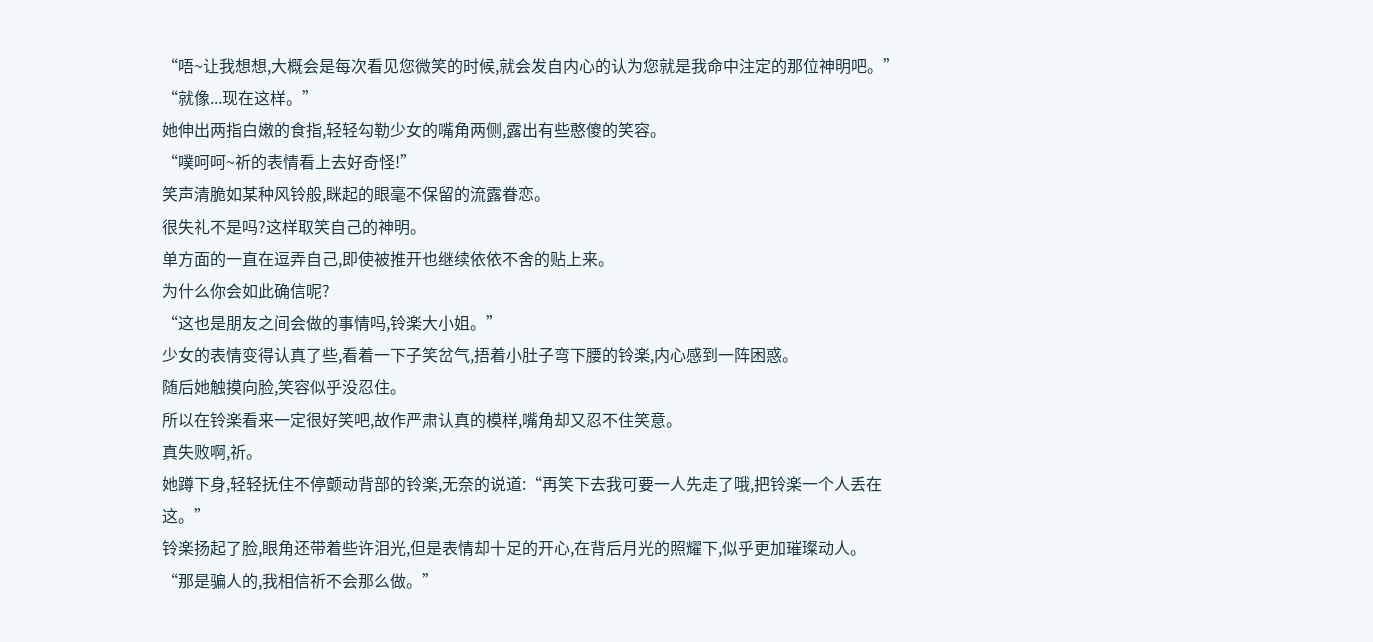“唔~让我想想,大概会是每次看见您微笑的时候,就会发自内心的认为您就是我命中注定的那位神明吧。”
“就像...现在这样。”
她伸出两指白嫩的食指,轻轻勾勒少女的嘴角两侧,露出有些憨傻的笑容。
“噗呵呵~祈的表情看上去好奇怪!”
笑声清脆如某种风铃般,眯起的眼毫不保留的流露眷恋。
很失礼不是吗?这样取笑自己的神明。
单方面的一直在逗弄自己,即使被推开也继续依依不舍的贴上来。
为什么你会如此确信呢?
“这也是朋友之间会做的事情吗,铃楽大小姐。”
少女的表情变得认真了些,看着一下子笑岔气,捂着小肚子弯下腰的铃楽,内心感到一阵困惑。
随后她触摸向脸,笑容似乎没忍住。
所以在铃楽看来一定很好笑吧,故作严肃认真的模样,嘴角却又忍不住笑意。
真失败啊,祈。
她蹲下身,轻轻抚住不停颤动背部的铃楽,无奈的说道:“再笑下去我可要一人先走了哦,把铃楽一个人丢在这。”
铃楽扬起了脸,眼角还带着些许泪光,但是表情却十足的开心,在背后月光的照耀下,似乎更加璀璨动人。
“那是骗人的,我相信祈不会那么做。”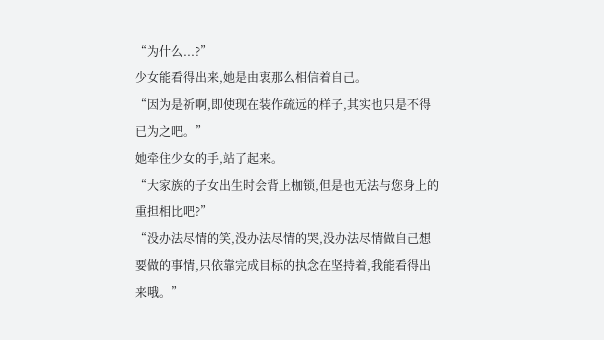“为什么...?”
少女能看得出来,她是由衷那么相信着自己。
“因为是祈啊,即使现在装作疏远的样子,其实也只是不得已为之吧。”
她牵住少女的手,站了起来。
“大家族的子女出生时会背上枷锁,但是也无法与您身上的重担相比吧?”
“没办法尽情的笑,没办法尽情的哭,没办法尽情做自己想要做的事情,只依靠完成目标的执念在坚持着,我能看得出来哦。”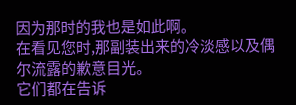因为那时的我也是如此啊。
在看见您时,那副装出来的冷淡感以及偶尔流露的歉意目光。
它们都在告诉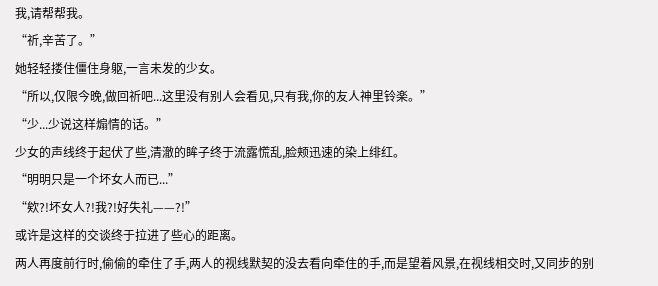我,请帮帮我。
“祈,辛苦了。”
她轻轻搂住僵住身躯,一言未发的少女。
“所以,仅限今晚,做回祈吧...这里没有别人会看见,只有我,你的友人神里铃楽。”
“少...少说这样煽情的话。”
少女的声线终于起伏了些,清澈的眸子终于流露慌乱,脸颊迅速的染上绯红。
“明明只是一个坏女人而已...”
“欸?!坏女人?!我?!好失礼——?!”
或许是这样的交谈终于拉进了些心的距离。
两人再度前行时,偷偷的牵住了手,两人的视线默契的没去看向牵住的手,而是望着风景,在视线相交时,又同步的别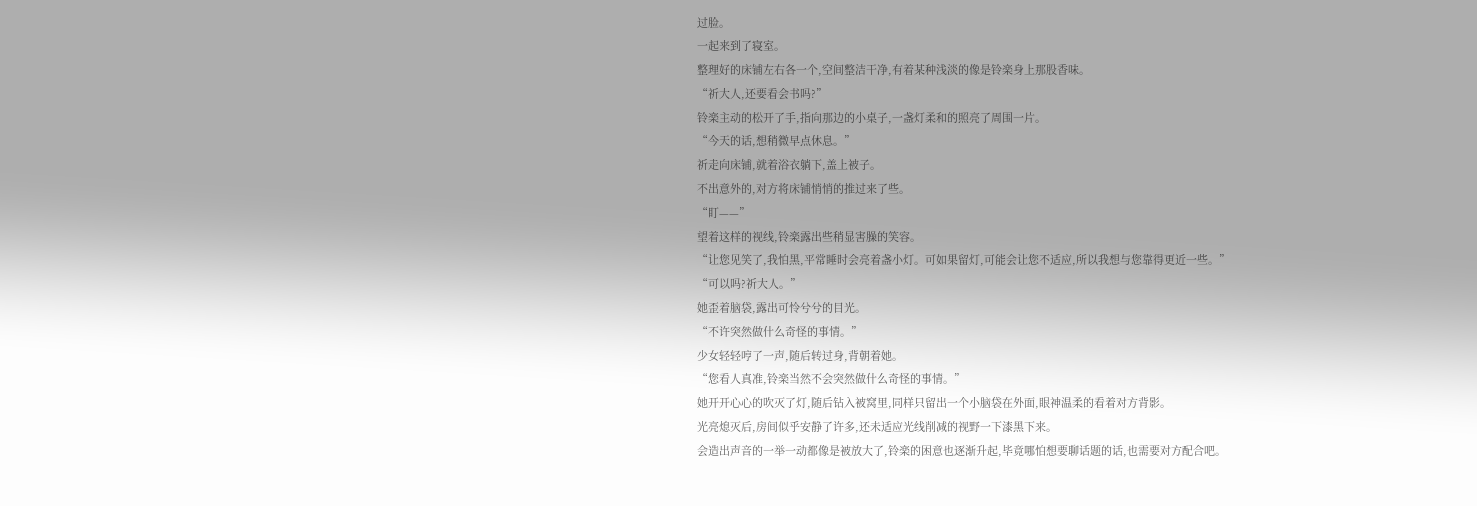过脸。
一起来到了寝室。
整理好的床铺左右各一个,空间整洁干净,有着某种浅淡的像是铃楽身上那股香味。
“祈大人,还要看会书吗?”
铃楽主动的松开了手,指向那边的小桌子,一盏灯柔和的照亮了周围一片。
“今天的话,想稍微早点休息。”
祈走向床铺,就着浴衣躺下,盖上被子。
不出意外的,对方将床铺悄悄的推过来了些。
“盯——”
望着这样的视线,铃楽露出些稍显害臊的笑容。
“让您见笑了,我怕黑,平常睡时会亮着盏小灯。可如果留灯,可能会让您不适应,所以我想与您靠得更近一些。”
“可以吗?祈大人。”
她歪着脑袋,露出可怜兮兮的目光。
“不许突然做什么奇怪的事情。”
少女轻轻哼了一声,随后转过身,背朝着她。
“您看人真准,铃楽当然不会突然做什么奇怪的事情。”
她开开心心的吹灭了灯,随后钻入被窝里,同样只留出一个小脑袋在外面,眼神温柔的看着对方背影。
光亮熄灭后,房间似乎安静了许多,还未适应光线削减的视野一下漆黑下来。
会造出声音的一举一动都像是被放大了,铃楽的困意也逐渐升起,毕竟哪怕想要聊话题的话,也需要对方配合吧。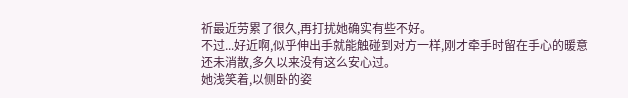祈最近劳累了很久,再打扰她确实有些不好。
不过...好近啊,似乎伸出手就能触碰到对方一样,刚才牵手时留在手心的暖意还未消散,多久以来没有这么安心过。
她浅笑着,以侧卧的姿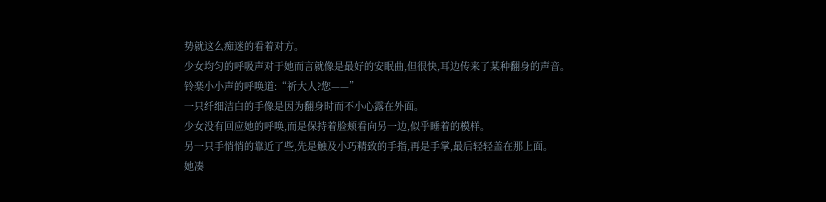势就这么痴迷的看着对方。
少女均匀的呼吸声对于她而言就像是最好的安眠曲,但很快,耳边传来了某种翻身的声音。
铃楽小小声的呼唤道:“祈大人?您——”
一只纤细洁白的手像是因为翻身时而不小心露在外面。
少女没有回应她的呼唤,而是保持着脸颊看向另一边,似乎睡着的模样。
另一只手悄悄的靠近了些,先是触及小巧精致的手指,再是手掌,最后轻轻盖在那上面。
她凑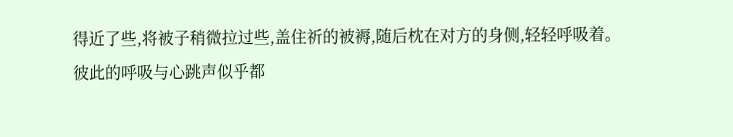得近了些,将被子稍微拉过些,盖住祈的被褥,随后枕在对方的身侧,轻轻呼吸着。
彼此的呼吸与心跳声似乎都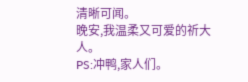清晰可闻。
晚安,我温柔又可爱的祈大人。
PS:冲鸭,家人们。